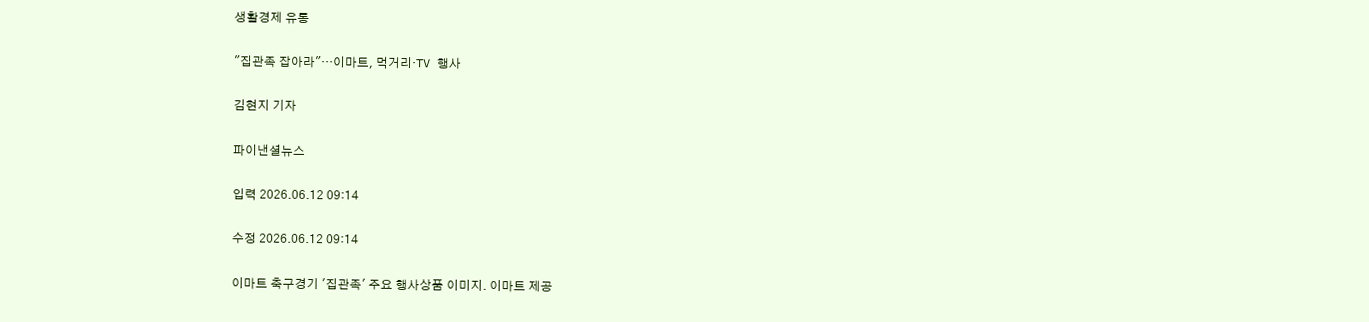생활경제 유통

"집관족 잡아라"…이마트, 먹거리·TV 행사

김현지 기자

파이낸셜뉴스

입력 2026.06.12 09:14

수정 2026.06.12 09:14

이마트 축구경기 '집관족' 주요 행사상품 이미지. 이마트 제공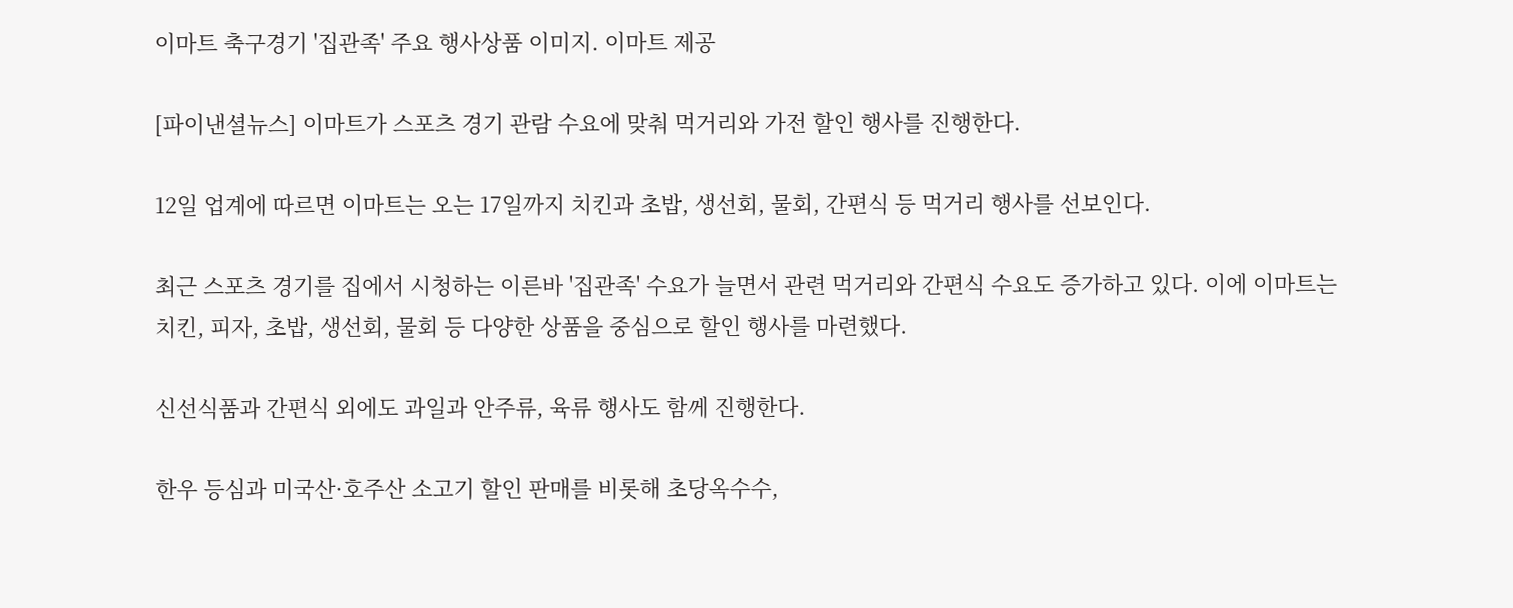이마트 축구경기 '집관족' 주요 행사상품 이미지. 이마트 제공

[파이낸셜뉴스] 이마트가 스포츠 경기 관람 수요에 맞춰 먹거리와 가전 할인 행사를 진행한다.

12일 업계에 따르면 이마트는 오는 17일까지 치킨과 초밥, 생선회, 물회, 간편식 등 먹거리 행사를 선보인다.

최근 스포츠 경기를 집에서 시청하는 이른바 '집관족' 수요가 늘면서 관련 먹거리와 간편식 수요도 증가하고 있다. 이에 이마트는 치킨, 피자, 초밥, 생선회, 물회 등 다양한 상품을 중심으로 할인 행사를 마련했다.

신선식품과 간편식 외에도 과일과 안주류, 육류 행사도 함께 진행한다.

한우 등심과 미국산·호주산 소고기 할인 판매를 비롯해 초당옥수수,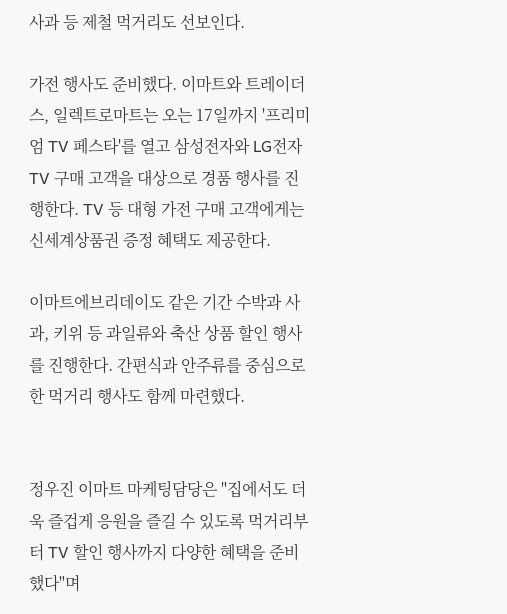사과 등 제철 먹거리도 선보인다.

가전 행사도 준비했다. 이마트와 트레이더스, 일렉트로마트는 오는 17일까지 '프리미엄 TV 페스타'를 열고 삼성전자와 LG전자 TV 구매 고객을 대상으로 경품 행사를 진행한다. TV 등 대형 가전 구매 고객에게는 신세계상품권 증정 혜택도 제공한다.

이마트에브리데이도 같은 기간 수박과 사과, 키위 등 과일류와 축산 상품 할인 행사를 진행한다. 간편식과 안주류를 중심으로 한 먹거리 행사도 함께 마련했다.


정우진 이마트 마케팅담당은 "집에서도 더욱 즐겁게 응원을 즐길 수 있도록 먹거리부터 TV 할인 행사까지 다양한 혜택을 준비했다"며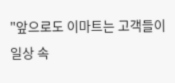"앞으로도 이마트는 고객들이 일상 속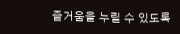즐거움을 누릴 수 있도록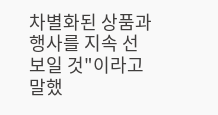차별화된 상품과 행사를 지속 선보일 것"이라고 말했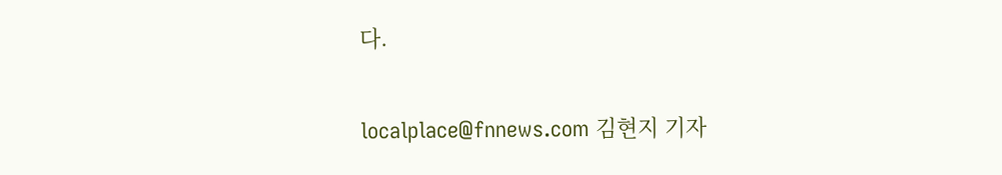다.

localplace@fnnews.com 김현지 기자